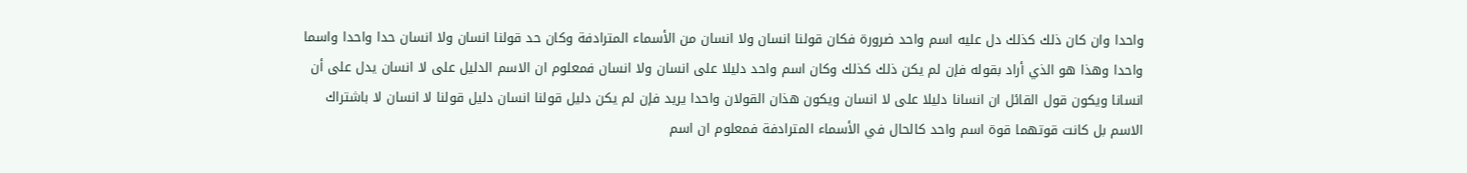واحدا وان كان ذلك كذلك دل عليه اسم واحد ضرورة فكان قولنا انسان ولا انسان من الأسماء المترادفة وكان حد قولنا انسان ولا انسان حدا واحدا واسما واحدا وهذا هو الذي أراد بقوله فإن لم يكن ذلك كذلك وكان اسم واحد دليلا على انسان ولا انسان فمعلوم ان الاسم الدليل على لا انسان يدل على أن انسانا ويكون قول القائل ان انسانا دليلا على لا انسان ويكون هذان القولان واحدا يريد فإن لم يكن دليل قولنا انسان دليل قولنا لا انسان لا باشتراك الاسم بل كانت قوتهما قوة اسم واحد كالحال في الأسماء المترادفة فمعلوم ان اسم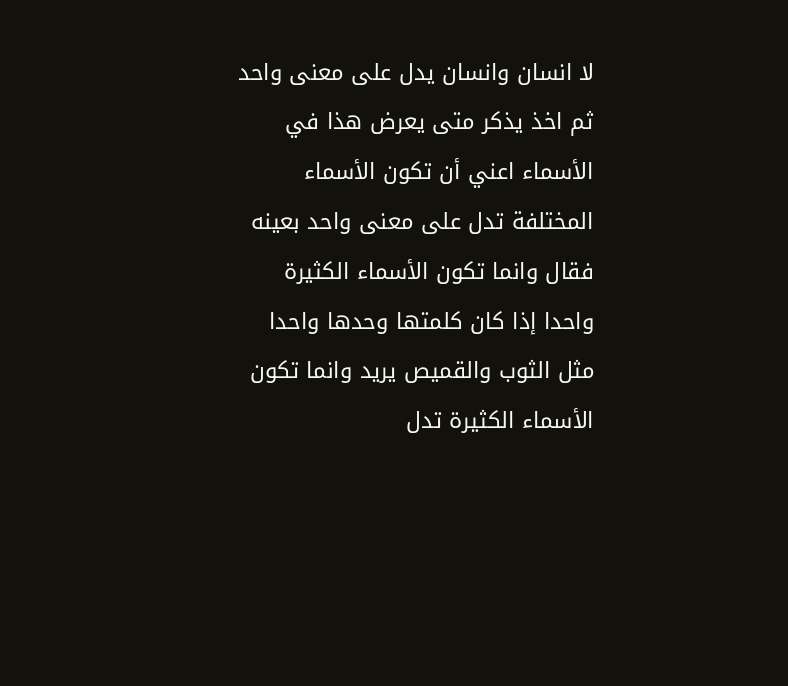لا انسان وانسان يدل على معنى واحد ثم اخذ يذكر متى يعرض هذا في الأسماء اعني أن تكون الأسماء المختلفة تدل على معنى واحد بعينه فقال وانما تكون الأسماء الكثيرة واحدا إذا كان كلمتها وحدها واحدا مثل الثوب والقميص يريد وانما تكون الأسماء الكثيرة تدل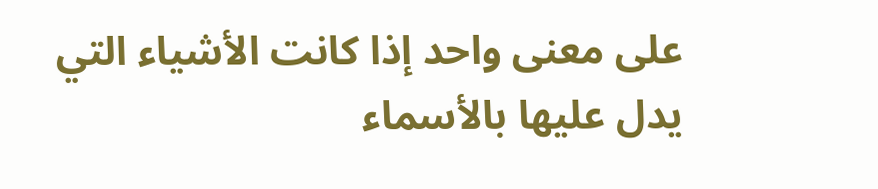على معنى واحد إذا كانت الأشياء التي يدل عليها بالأسماء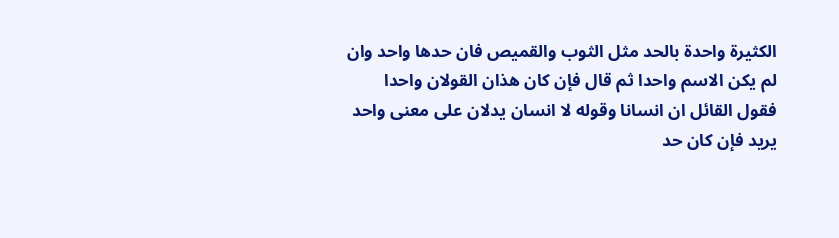الكثيرة واحدة بالحد مثل الثوب والقميص فان حدها واحد وان لم يكن الاسم واحدا ثم قال فإن كان هذان القولان واحدا فقول القائل ان انسانا وقوله لا انسان يدلان على معنى واحد يريد فإن كان حد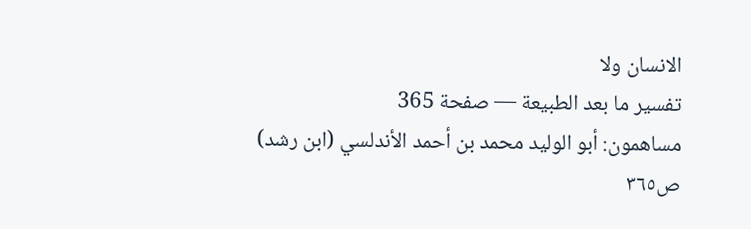الانسان ولا
تفسير ما بعد الطبيعة — صفحة 365
مساهمون: أبو الوليد محمد بن أحمد الأندلسي (ابن رشد)
ص٣٦٥